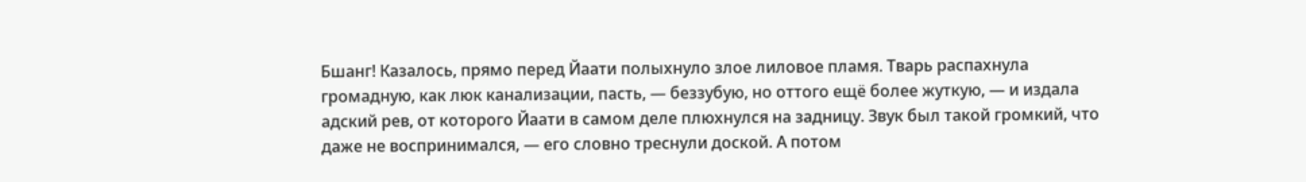Бшанг! Казалось, прямо перед Йаати полыхнуло злое лиловое пламя. Тварь распахнула громадную, как люк канализации, пасть, — беззубую, но оттого ещё более жуткую, — и издала адский рев, от которого Йаати в самом деле плюхнулся на задницу. Звук был такой громкий, что даже не воспринимался, — его словно треснули доской. А потом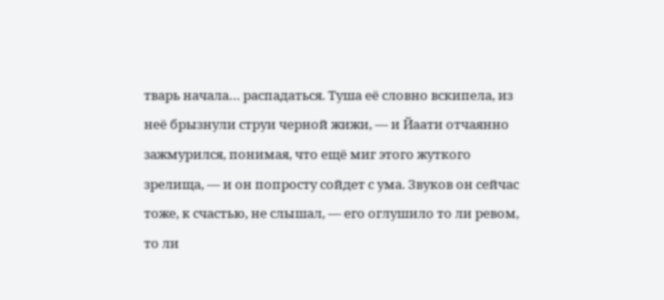тварь начала… распадаться. Туша её словно вскипела, из неё брызнули струи черной жижи, — и Йаати отчаянно зажмурился, понимая, что ещё миг этого жуткого зрелища, — и он попросту сойдет с ума. Звуков он сейчас тоже, к счастью, не слышал, — его оглушило то ли ревом, то ли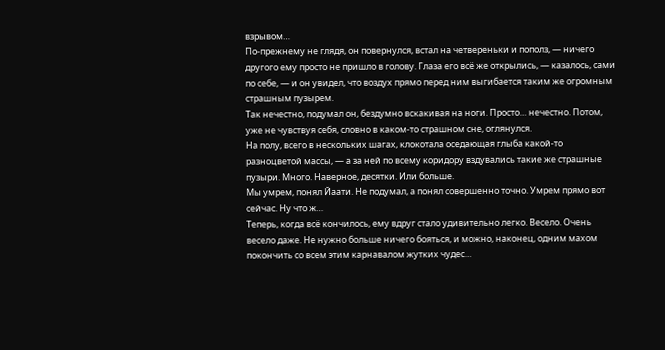взрывом…
По-прежнему не глядя, он повернулся, встал на четвереньки и пополз, — ничего другого ему просто не пришло в голову. Глаза его всё же открылись, — казалось, сами по себе, — и он увидел, что воздух прямо перед ним выгибается таким же огромным страшным пузырем.
Так нечестно, подумал он, бездумно вскакивая на ноги. Просто… нечестно. Потом, уже не чувствуя себя, словно в каком-то страшном сне, оглянулся.
На полу, всего в нескольких шагах, клокотала оседающая глыба какой-то разноцветой массы, — а за ней по всему коридору вздувались такие же страшные пузыри. Много. Наверное, десятки. Или больше.
Мы умрем, понял Йаати. Не подумал, а понял совершенно точно. Умрем прямо вот сейчас. Ну что ж…
Теперь, когда всё кончилось, ему вдруг стало удивительно легко. Весело. Очень весело даже. Не нужно больше ничего бояться, и можно, наконец, одним махом покончить со всем этим карнавалом жутких чудес…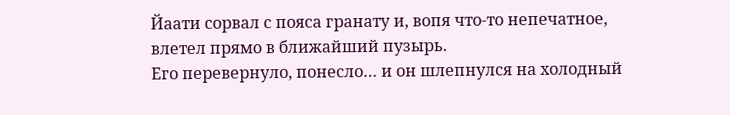Йаати сорвал с пояса гранату и, вопя что-то непечатное, влетел прямо в ближайший пузырь.
Его перевернуло, понесло… и он шлепнулся на холодный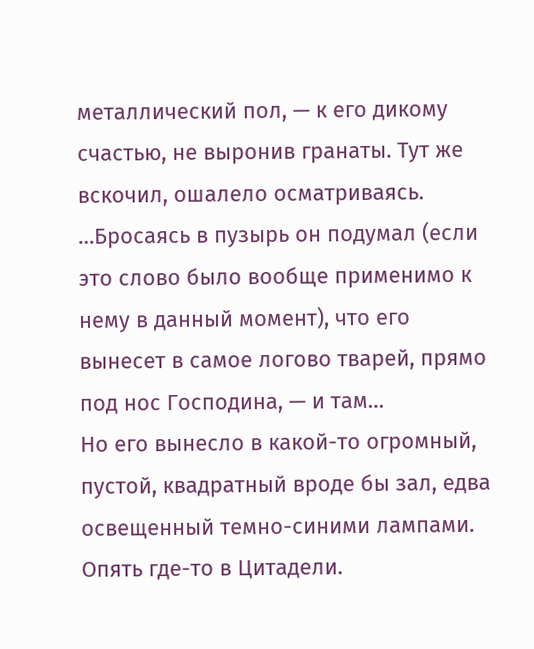металлический пол, — к его дикому счастью, не выронив гранаты. Тут же вскочил, ошалело осматриваясь.
…Бросаясь в пузырь он подумал (если это слово было вообще применимо к нему в данный момент), что его вынесет в самое логово тварей, прямо под нос Господина, — и там…
Но его вынесло в какой-то огромный, пустой, квадратный вроде бы зал, едва освещенный темно-синими лампами. Опять где-то в Цитадели.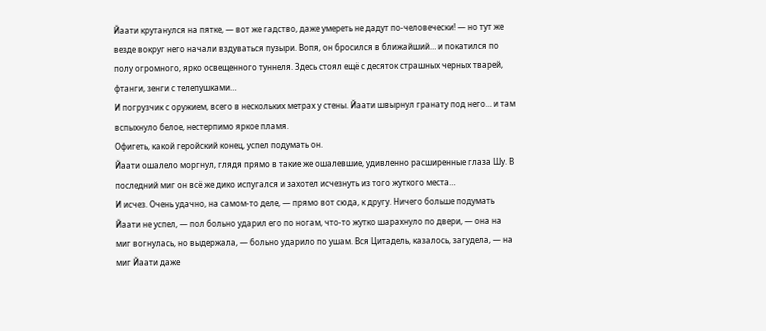Йаати крутанулся на пятке, — вот же гадство, даже умереть не дадут по-человечески! — но тут же везде вокруг него начали вздуваться пузыри. Вопя, он бросился в ближайший… и покатился по полу огромного, ярко освещенного туннеля. Здесь стоял ещё с десяток страшных черных тварей, фтанги, зенги с телепушками…
И погрузчик с оружием, всего в нескольких метрах у стены. Йаати швырнул гранату под него… и там вспыхнуло белое, нестерпимо яркое пламя.
Офигеть, какой геройский конец, успел подумать он.
Йаати ошалело моргнул, глядя прямо в такие же ошалевшие, удивленно расширенные глаза Шу. В последний миг он всё же дико испугался и захотел исчезнуть из того жуткого места…
И исчез. Очень удачно, на самом-то деле, — прямо вот сюда, к другу. Ничего больше подумать Йаати не успел, — пол больно ударил его по ногам, что-то жутко шарахнуло по двери, — она на миг вогнулась, но выдержала, — больно ударило по ушам. Вся Цитадель, казалось, загудела, — на миг Йаати даже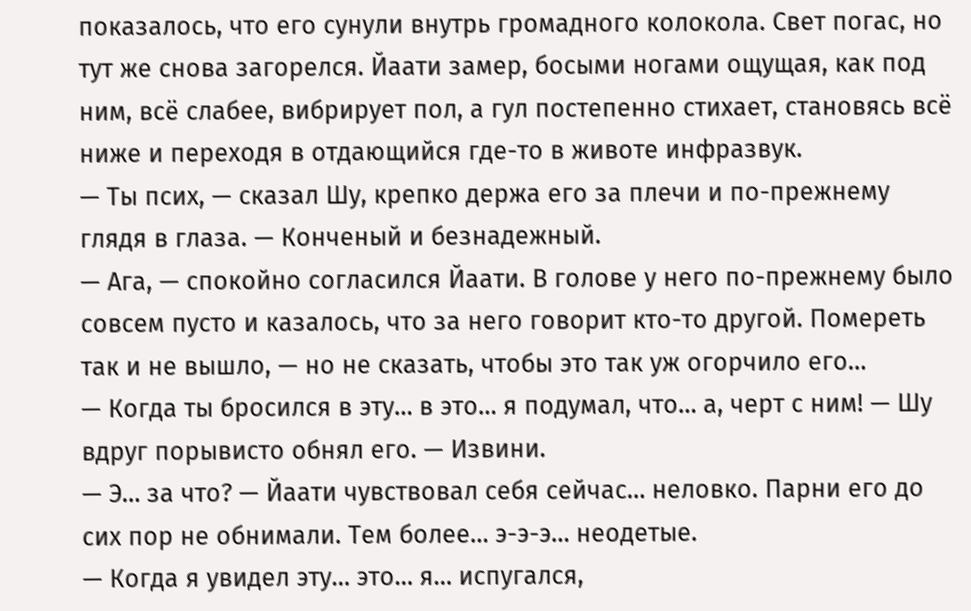показалось, что его сунули внутрь громадного колокола. Свет погас, но тут же снова загорелся. Йаати замер, босыми ногами ощущая, как под ним, всё слабее, вибрирует пол, а гул постепенно стихает, становясь всё ниже и переходя в отдающийся где-то в животе инфразвук.
— Ты псих, — сказал Шу, крепко держа его за плечи и по-прежнему глядя в глаза. — Конченый и безнадежный.
— Ага, — спокойно согласился Йаати. В голове у него по-прежнему было совсем пусто и казалось, что за него говорит кто-то другой. Помереть так и не вышло, — но не сказать, чтобы это так уж огорчило его…
— Когда ты бросился в эту… в это… я подумал, что… а, черт с ним! — Шу вдруг порывисто обнял его. — Извини.
— Э… за что? — Йаати чувствовал себя сейчас… неловко. Парни его до сих пор не обнимали. Тем более… э-э-э… неодетые.
— Когда я увидел эту… это… я… испугался,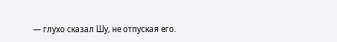— глухо сказал Шу, не отпуская его.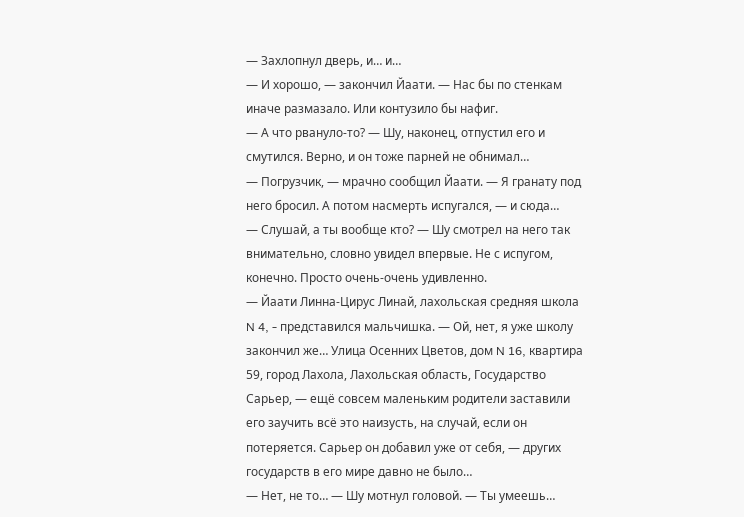— Захлопнул дверь, и… и…
— И хорошо, — закончил Йаати. — Нас бы по стенкам иначе размазало. Или контузило бы нафиг.
— А что рвануло-то? — Шу, наконец, отпустил его и смутился. Верно, и он тоже парней не обнимал…
— Погрузчик, — мрачно сообщил Йаати. — Я гранату под него бросил. А потом насмерть испугался, — и сюда…
— Слушай, а ты вообще кто? — Шу смотрел на него так внимательно, словно увидел впервые. Не с испугом, конечно. Просто очень-очень удивленно.
— Йаати Линна-Цирус Линай, лахольская средняя школа N 4, - представился мальчишка. — Ой, нет, я уже школу закончил же… Улица Осенних Цветов, дом N 16, квартира 59, город Лахола, Лахольская область, Государство Сарьер, — ещё совсем маленьким родители заставили его заучить всё это наизусть, на случай, если он потеряется. Сарьер он добавил уже от себя, — других государств в его мире давно не было…
— Нет, не то… — Шу мотнул головой. — Ты умеешь…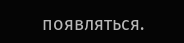появляться.